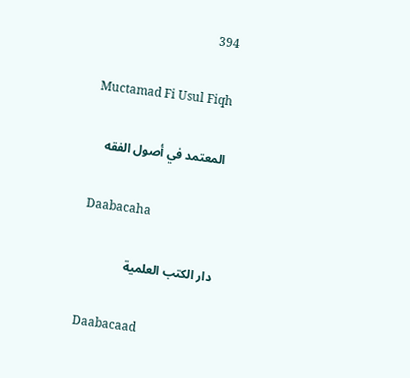394

Muctamad Fi Usul Fiqh

المعتمد في أصول الفقه

Daabacaha

دار الكتب العلمية

Daabacaad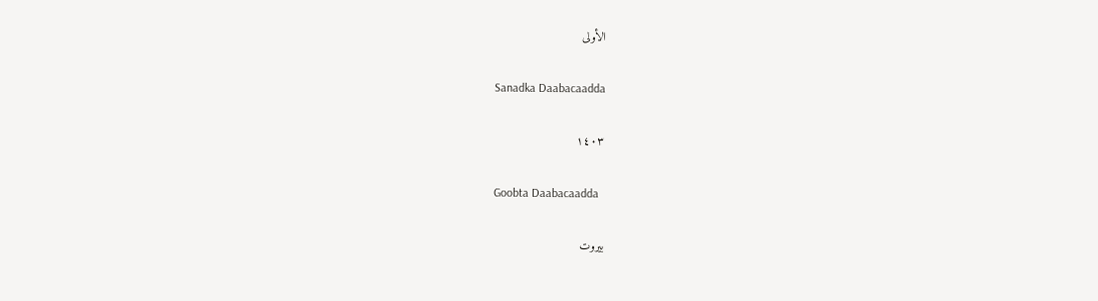الأولى

Sanadka Daabacaadda

١٤٠٣

Goobta Daabacaadda

بيروت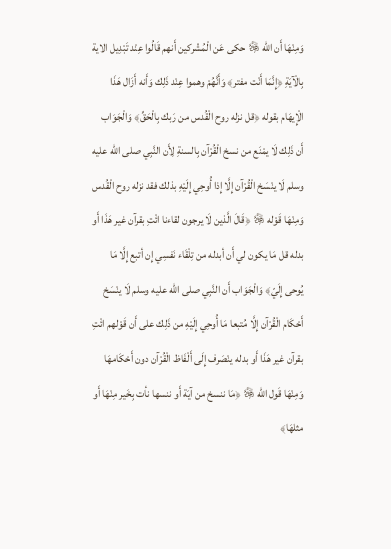وَمِنْهَا أَن الله ﷿ حكى عَن الْمُشْركين أَنهم قَالُوا عِنْد تَبْدِيل الاية بِالْآيَةِ ﴿إِنَّمَا أَنْت مفتر﴾ وَأَنَّهُمْ وهموا عِنْد ذَلِك وَأَنه أَزَال هَذَا الْإِيهَام بقوله ﴿قل نزله روح الْقُدس من رَبك بِالْحَقِّ﴾ وَالْجَوَاب أَن ذَلِك لَا يمْنَع من نسخ الْقُرْآن بِالسنةِ لِأَن النَّبِي صلى الله عليه وسلم لَا ينْسَخ الْقُرْآن إِلَّا إِذا أُوحِي إِلَيْهِ بذلك فقد نزله روح الْقُدس
وَمِنْهَا قَوْله ﷿ ﴿قَالَ الَّذين لَا يرجون لقاءنا ائْتِ بقرآن غير هَذَا أَو بدله قل مَا يكون لي أَن أبدله من تِلْقَاء نَفسِي إِن أتبع إِلَّا مَا يُوحى إِلَيّ﴾ وَالْجَوَاب أَن النَّبِي صلى الله عليه وسلم لَا ينْسَخ أَحْكَام الْقُرْآن إِلَّا مُتبعا مَا أُوحِي إِلَيْهِ من ذَلِك على أَن قَوْلهم ائْتِ بقرآن غير هَذَا أَو بدله ينْصَرف إِلَى أَلْفَاظ الْقُرْآن دون أَحْكَامهَا
وَمِنْهَا قَول الله ﷿ ﴿مَا ننسخ من آيَة أَو ننسها نأت بِخَير مِنْهَا أَو مثلهَا﴾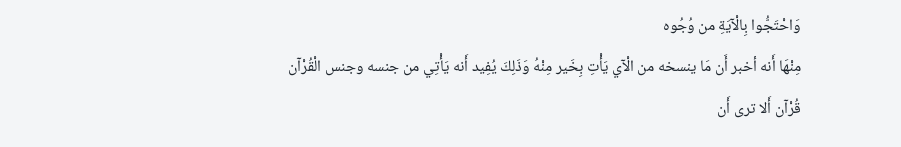وَاحْتَجُّوا بِالْآيَةِ من وُجُوه
مِنْهَا أَنه أخبر أَن مَا ينسخه من الْآي يَأْتِ بِخَير مِنْهُ وَذَلِكَ يُفِيد أَنه يَأْتِي من جنسه وجنس الْقُرْآن قُرْآن أَلا ترى أَن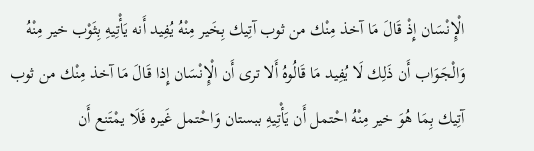الْإِنْسَان إِذْ قَالَ مَا آخذ مِنْك من ثوب آتِيك بِخَير مِنْهُ يُفِيد أَنه يَأْتِيهِ بِثَوْب خير مِنْهُ وَالْجَوَاب أَن ذَلِك لَا يُفِيد مَا قَالُوهُ أَلا ترى أَن الْإِنْسَان إِذا قَالَ مَا آخذ مِنْك من ثوب آتِيك بِمَا هُوَ خير مِنْهُ احْتمل أَن يَأْتِيهِ ببستان وَاحْتمل غَيره فَلَا يمْتَنع أَن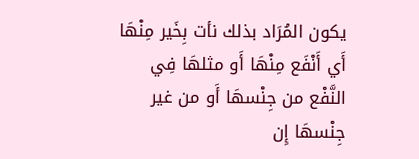يكون المُرَاد بذلك نأت بِخَير مِنْهَا أَي أَنْفَع مِنْهَا أَو مثلهَا فِي النَّفْع من جِنْسهَا أَو من غير جِنْسهَا إِن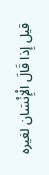قيل إِذا قَالَ الْإِنْسَان لغيره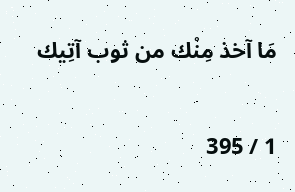مَا آخذ مِنْك من ثوب آتِيك

1 / 395